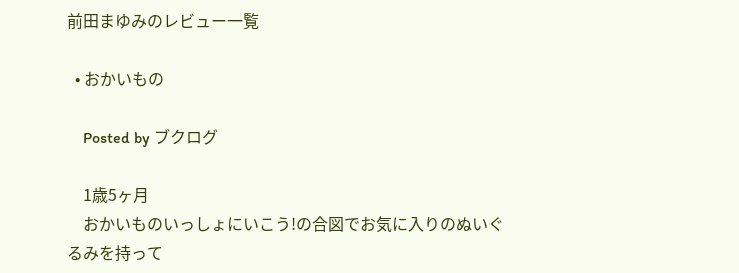前田まゆみのレビュー一覧

  • おかいもの

    Posted by ブクログ

    1歳5ヶ月
    おかいものいっしょにいこう!の合図でお気に入りのぬいぐるみを持って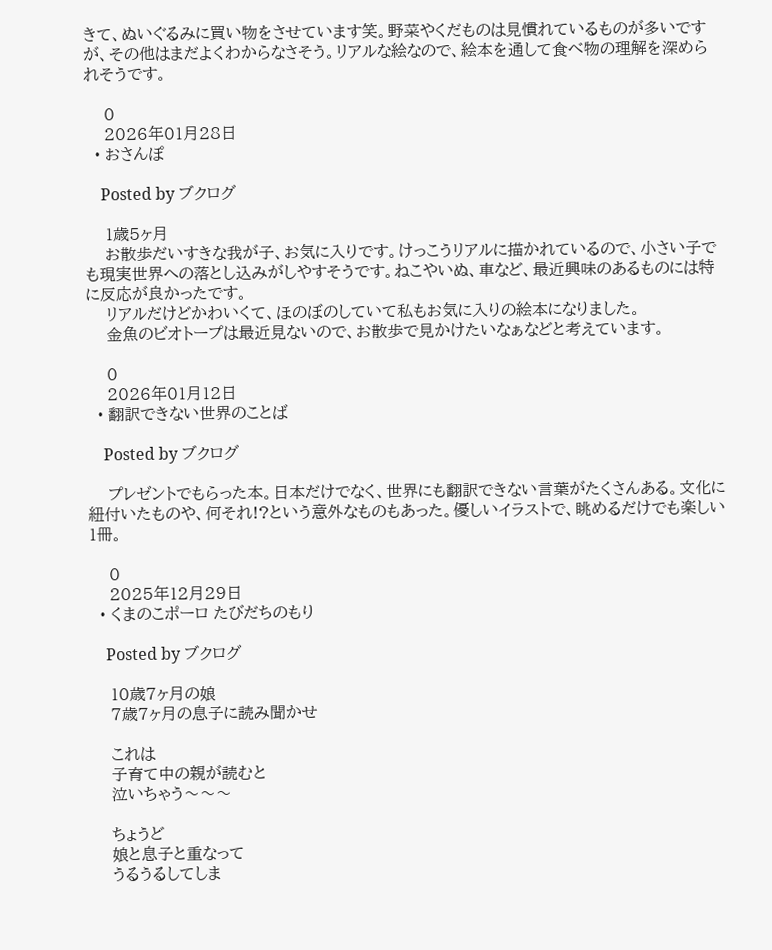きて、ぬいぐるみに買い物をさせています笑。野菜やくだものは見慣れているものが多いですが、その他はまだよくわからなさそう。リアルな絵なので、絵本を通して食べ物の理解を深められそうです。

    0
    2026年01月28日
  • おさんぽ

    Posted by ブクログ

    1歳5ヶ月
    お散歩だいすきな我が子、お気に入りです。けっこうリアルに描かれているので、小さい子でも現実世界への落とし込みがしやすそうです。ねこやいぬ、車など、最近興味のあるものには特に反応が良かったです。
    リアルだけどかわいくて、ほのぼのしていて私もお気に入りの絵本になりました。
    金魚のビオトープは最近見ないので、お散歩で見かけたいなぁなどと考えています。

    0
    2026年01月12日
  • 翻訳できない世界のことば

    Posted by ブクログ

    プレゼントでもらった本。日本だけでなく、世界にも翻訳できない言葉がたくさんある。文化に紐付いたものや、何それ!?という意外なものもあった。優しいイラストで、眺めるだけでも楽しい1冊。

    0
    2025年12月29日
  • くまのこポーロ たびだちのもり

    Posted by ブクログ

    10歳7ヶ月の娘
    7歳7ヶ月の息子に読み聞かせ

    これは
    子育て中の親が読むと
    泣いちゃう〜〜〜

    ちょうど
    娘と息子と重なって
    うるうるしてしま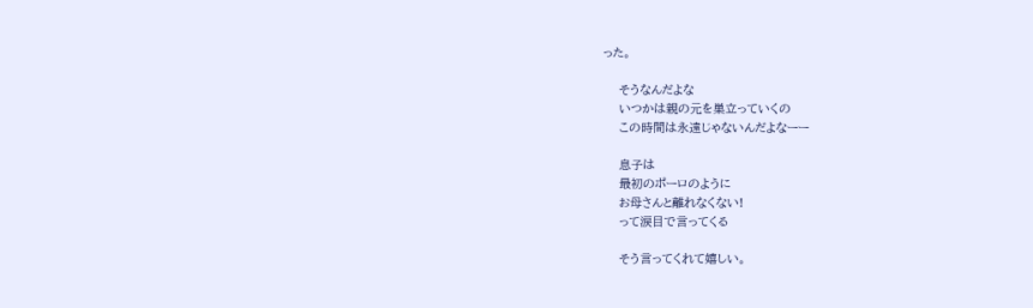った。

    そうなんだよな
    いつかは親の元を巣立っていくの
    この時間は永遠じゃないんだよなーー

    息子は
    最初のポーロのように
    お母さんと離れなくない!
    って涙目で言ってくる

    そう言ってくれて嬉しい。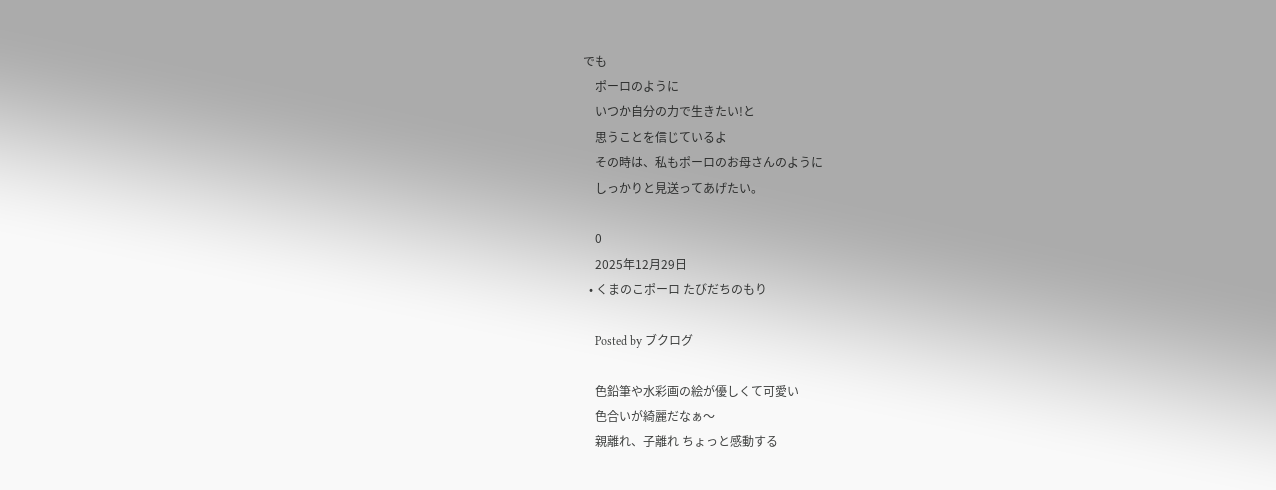でも
    ポーロのように
    いつか自分の力で生きたい!と
    思うことを信じているよ
    その時は、私もポーロのお母さんのように
    しっかりと見送ってあげたい。

    0
    2025年12月29日
  • くまのこポーロ たびだちのもり

    Posted by ブクログ

    色鉛筆や水彩画の絵が優しくて可愛い
    色合いが綺麗だなぁ〜
    親離れ、子離れ ちょっと感動する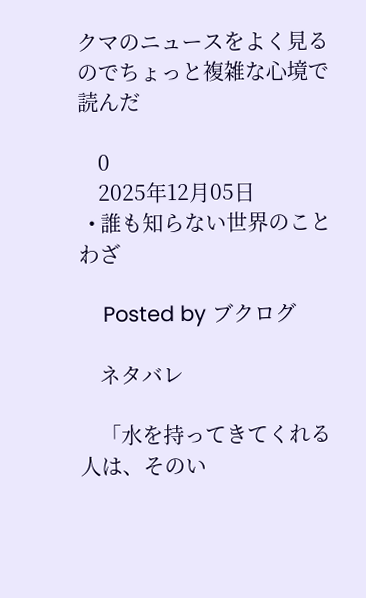クマのニュースをよく見るのでちょっと複雑な心境で読んだ

    0
    2025年12月05日
  • 誰も知らない世界のことわざ

    Posted by ブクログ

    ネタバレ

    「水を持ってきてくれる人は、そのい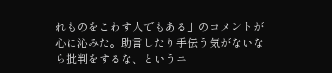れものをこわす人でもある」のコメントが心に沁みた。助言したり手伝う気がないなら批判をするな、というニ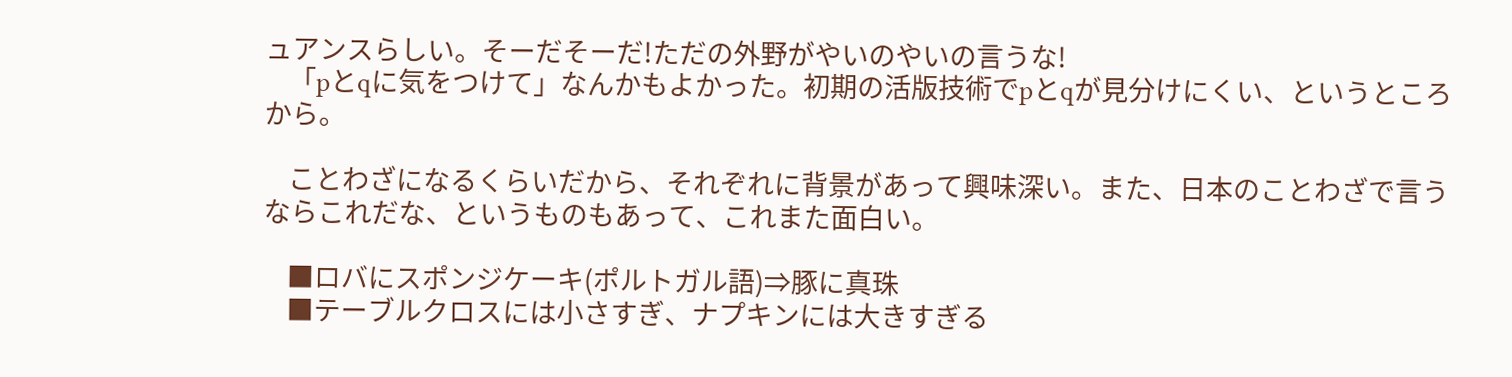ュアンスらしい。そーだそーだ!ただの外野がやいのやいの言うな!
    「pとqに気をつけて」なんかもよかった。初期の活版技術でpとqが見分けにくい、というところから。

    ことわざになるくらいだから、それぞれに背景があって興味深い。また、日本のことわざで言うならこれだな、というものもあって、これまた面白い。

    ■ロバにスポンジケーキ(ポルトガル語)⇒豚に真珠
    ■テーブルクロスには小さすぎ、ナプキンには大きすぎる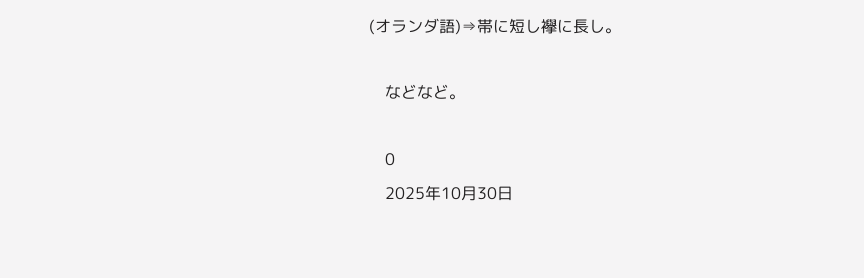(オランダ語)⇒帯に短し襷に長し。

    などなど。

    0
    2025年10月30日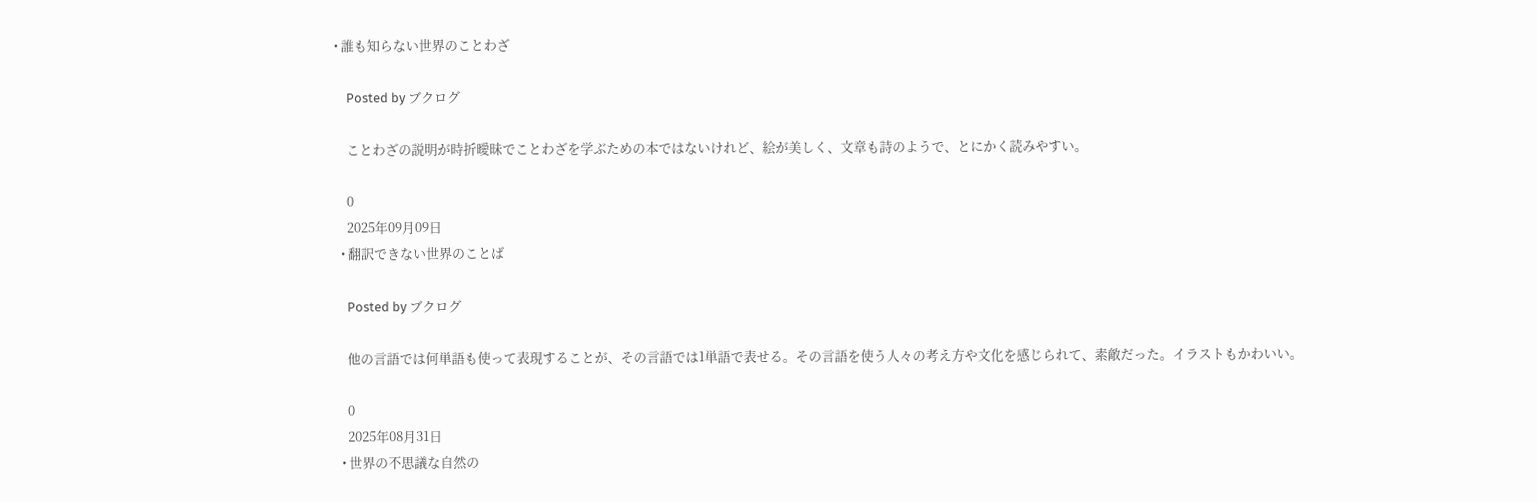• 誰も知らない世界のことわざ

    Posted by ブクログ

    ことわざの説明が時折曖昧でことわざを学ぶための本ではないけれど、絵が美しく、文章も詩のようで、とにかく読みやすい。

    0
    2025年09月09日
  • 翻訳できない世界のことば

    Posted by ブクログ

    他の言語では何単語も使って表現することが、その言語では1単語で表せる。その言語を使う人々の考え方や文化を感じられて、素敵だった。イラストもかわいい。

    0
    2025年08月31日
  • 世界の不思議な自然の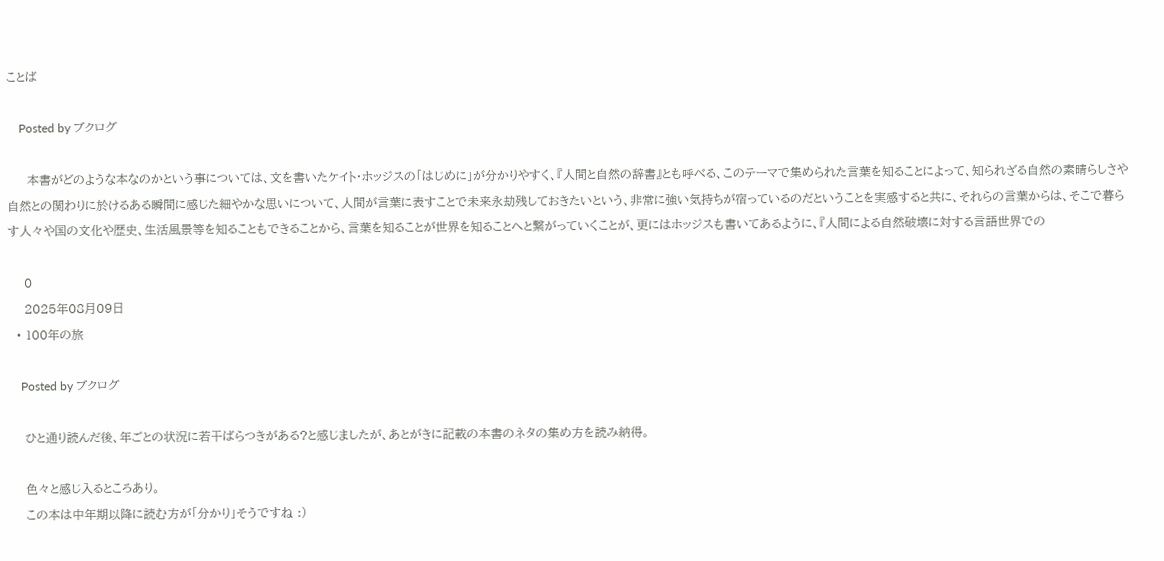ことば

    Posted by ブクログ

     本書がどのような本なのかという事については、文を書いたケイト・ホッジスの「はじめに」が分かりやすく、『人間と自然の辞書』とも呼べる、このテーマで集められた言葉を知ることによって、知られざる自然の素晴らしさや自然との関わりに於けるある瞬間に感じた細やかな思いについて、人間が言葉に表すことで未来永劫残しておきたいという、非常に強い気持ちが宿っているのだということを実感すると共に、それらの言葉からは、そこで暮らす人々や国の文化や歴史、生活風景等を知ることもできることから、言葉を知ることが世界を知ることへと繋がっていくことが、更にはホッジスも書いてあるように、『人間による自然破壊に対する言語世界での

    0
    2025年08月09日
  • 100年の旅

    Posted by ブクログ

    ひと通り読んだ後、年ごとの状況に若干ばらつきがある?と感じましたが、あとがきに記載の本書のネタの集め方を読み納得。

    色々と感じ入るところあり。
    この本は中年期以降に読む方が「分かり」そうですね :)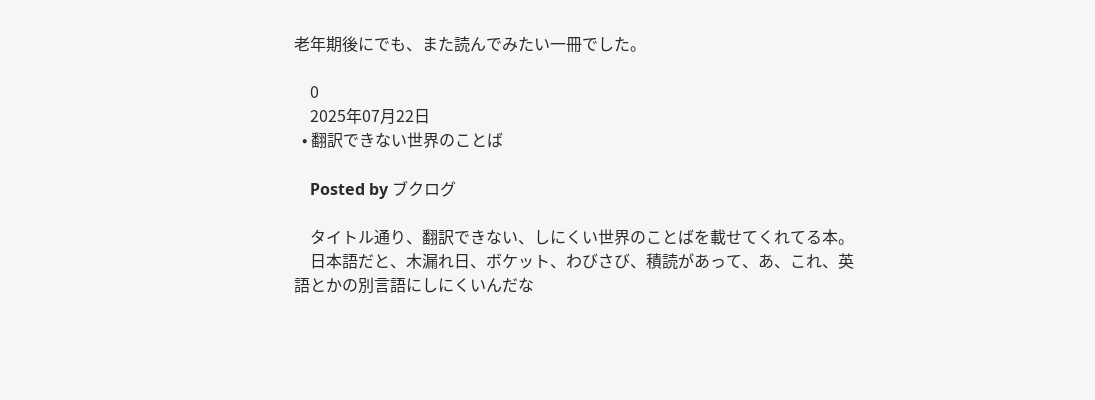老年期後にでも、また読んでみたい一冊でした。

    0
    2025年07月22日
  • 翻訳できない世界のことば

    Posted by ブクログ

    タイトル通り、翻訳できない、しにくい世界のことばを載せてくれてる本。
    日本語だと、木漏れ日、ボケット、わびさび、積読があって、あ、これ、英語とかの別言語にしにくいんだな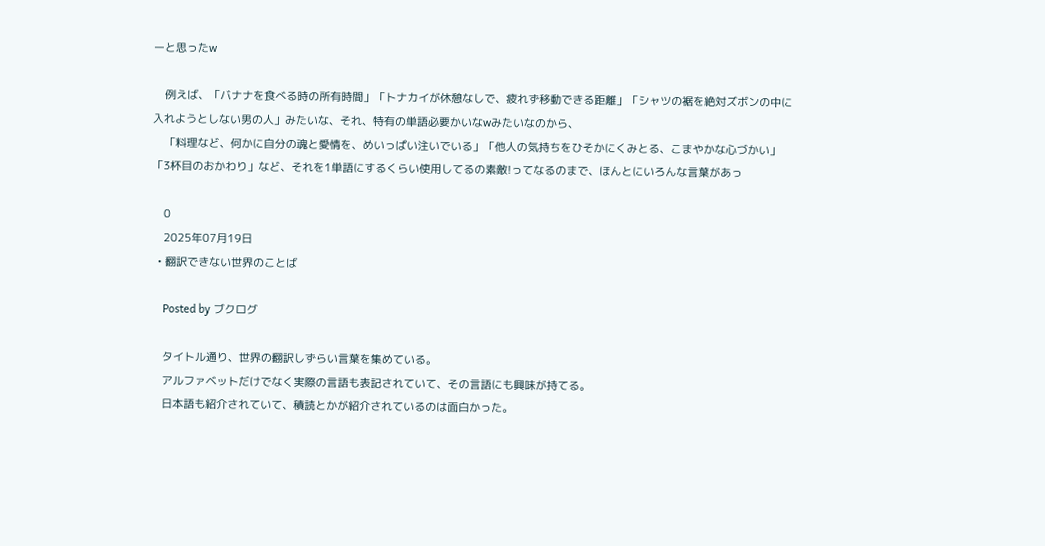ーと思ったw

    例えば、「バナナを食べる時の所有時間」「トナカイが休憩なしで、疲れず移動できる距離」「シャツの裾を絶対ズボンの中に入れようとしない男の人」みたいな、それ、特有の単語必要かいなwみたいなのから、
    「料理など、何かに自分の魂と愛情を、めいっぱい注いでいる」「他人の気持ちをひそかにくみとる、こまやかな心づかい」「3杯目のおかわり」など、それを1単語にするくらい使用してるの素敵!ってなるのまで、ほんとにいろんな言葉があっ

    0
    2025年07月19日
  • 翻訳できない世界のことば

    Posted by ブクログ

    タイトル通り、世界の翻訳しずらい言葉を集めている。
    アルファベットだけでなく実際の言語も表記されていて、その言語にも興味が持てる。
    日本語も紹介されていて、積読とかが紹介されているのは面白かった。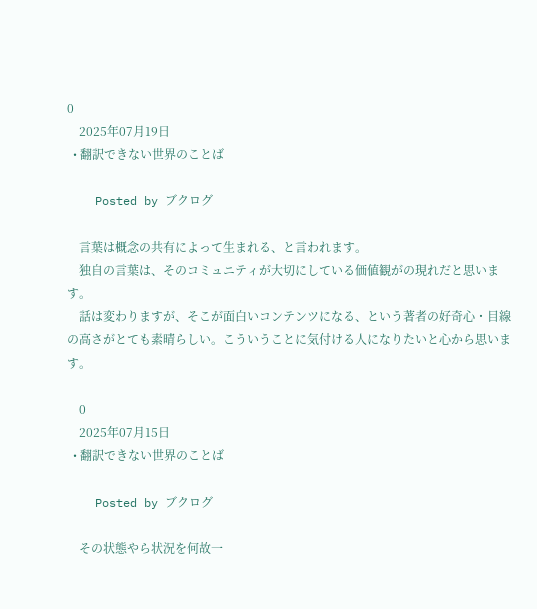0
    2025年07月19日
  • 翻訳できない世界のことば

    Posted by ブクログ

    言葉は概念の共有によって生まれる、と言われます。
    独自の言葉は、そのコミュニティが大切にしている価値観がの現れだと思います。
    話は変わりますが、そこが面白いコンテンツになる、という著者の好奇心・目線の高さがとても素晴らしい。こういうことに気付ける人になりたいと心から思います。

    0
    2025年07月15日
  • 翻訳できない世界のことば

    Posted by ブクログ

    その状態やら状況を何故一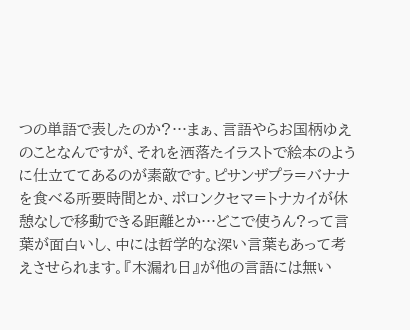つの単語で表したのか?…まぁ、言語やらお国柄ゆえのことなんですが、それを洒落たイラストで絵本のように仕立ててあるのが素敵です。ピサンザプラ=バナナを食べる所要時間とか、ポロンクセマ=トナカイが休憩なしで移動できる距離とか…どこで使うん?って言葉が面白いし、中には哲学的な深い言葉もあって考えさせられます。『木漏れ日』が他の言語には無い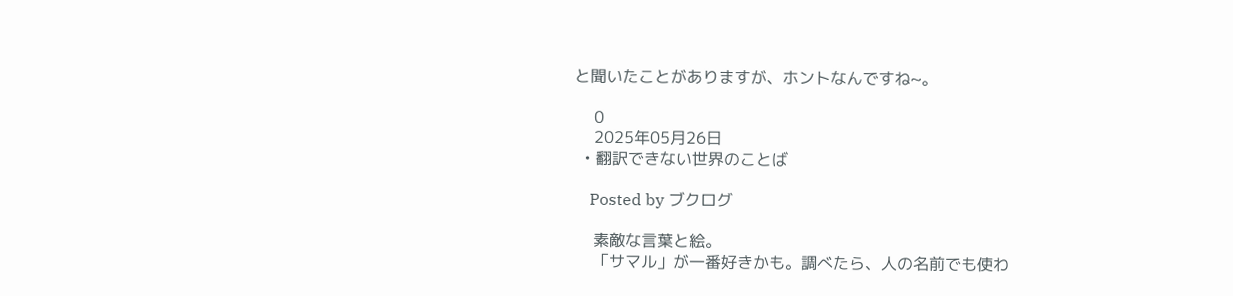と聞いたことがありますが、ホントなんですね~。

    0
    2025年05月26日
  • 翻訳できない世界のことば

    Posted by ブクログ

    素敵な言葉と絵。
    「サマル」が一番好きかも。調べたら、人の名前でも使わ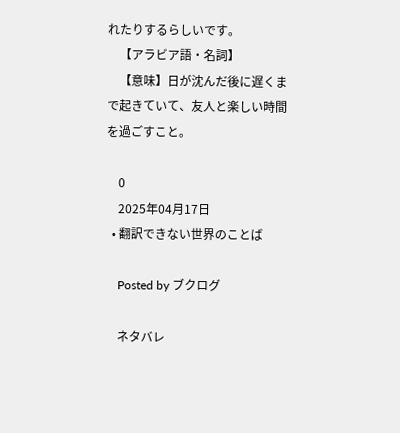れたりするらしいです。
    【アラビア語・名詞】
    【意味】日が沈んだ後に遅くまで起きていて、友人と楽しい時間を過ごすこと。

    0
    2025年04月17日
  • 翻訳できない世界のことば

    Posted by ブクログ

    ネタバレ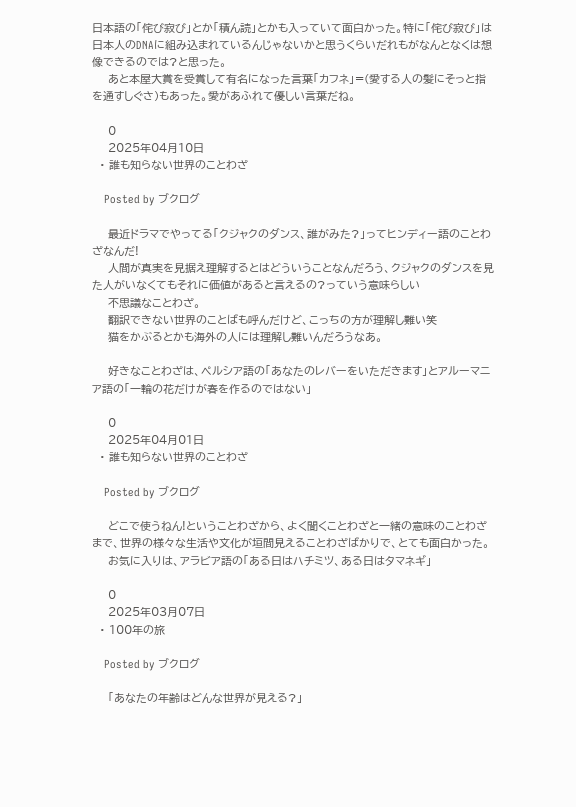日本語の「侘び寂び」とか「積ん読」とかも入っていて面白かった。特に「侘び寂び」は日本人のDNAに組み込まれているんじゃないかと思うくらいだれもがなんとなくは想像できるのでは?と思った。
    あと本屋大賞を受賞して有名になった言葉「カフネ」=(愛する人の髪にそっと指を通すしぐさ)もあった。愛があふれて優しい言葉だね。

    0
    2025年04月10日
  • 誰も知らない世界のことわざ

    Posted by ブクログ

    最近ドラマでやってる「クジャクのダンス、誰がみた?」ってヒンディー語のことわざなんだ!
    人間が真実を見据え理解するとはどういうことなんだろう、クジャクのダンスを見た人がいなくてもそれに価値があると言えるの?っていう意味らしい
    不思議なことわざ。
    翻訳できない世界のことばも呼んだけど、こっちの方が理解し難い笑
    猫をかぶるとかも海外の人には理解し難いんだろうなあ。

    好きなことわざは、ペルシア語の「あなたのレバーをいただきます」とアルーマニア語の「一輪の花だけが春を作るのではない」

    0
    2025年04月01日
  • 誰も知らない世界のことわざ

    Posted by ブクログ

    どこで使うねん!ということわざから、よく聞くことわざと一緒の意味のことわざまで、世界の様々な生活や文化が垣間見えることわざばかりで、とても面白かった。
    お気に入りは、アラビア語の「ある日はハチミツ、ある日はタマネギ」

    0
    2025年03月07日
  • 100年の旅

    Posted by ブクログ

    「あなたの年齢はどんな世界が見える?」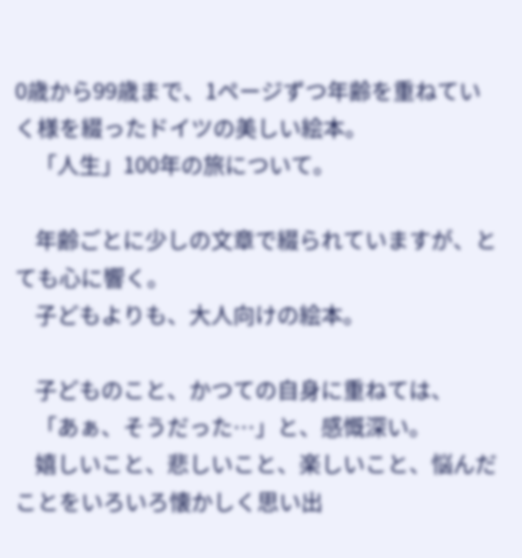0歳から99歳まで、1ページずつ年齢を重ねていく様を綴ったドイツの美しい絵本。
    「人生」100年の旅について。

    年齢ごとに少しの文章で綴られていますが、とても心に響く。
    子どもよりも、大人向けの絵本。

    子どものこと、かつての自身に重ねては、
    「あぁ、そうだった…」と、感慨深い。
    嬉しいこと、悲しいこと、楽しいこと、悩んだことをいろいろ懐かしく思い出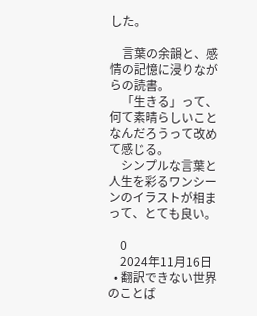した。

    言葉の余韻と、感情の記憶に浸りながらの読書。
    「生きる」って、何て素晴らしいことなんだろうって改めて感じる。
    シンプルな言葉と人生を彩るワンシーンのイラストが相まって、とても良い。

    0
    2024年11月16日
  • 翻訳できない世界のことば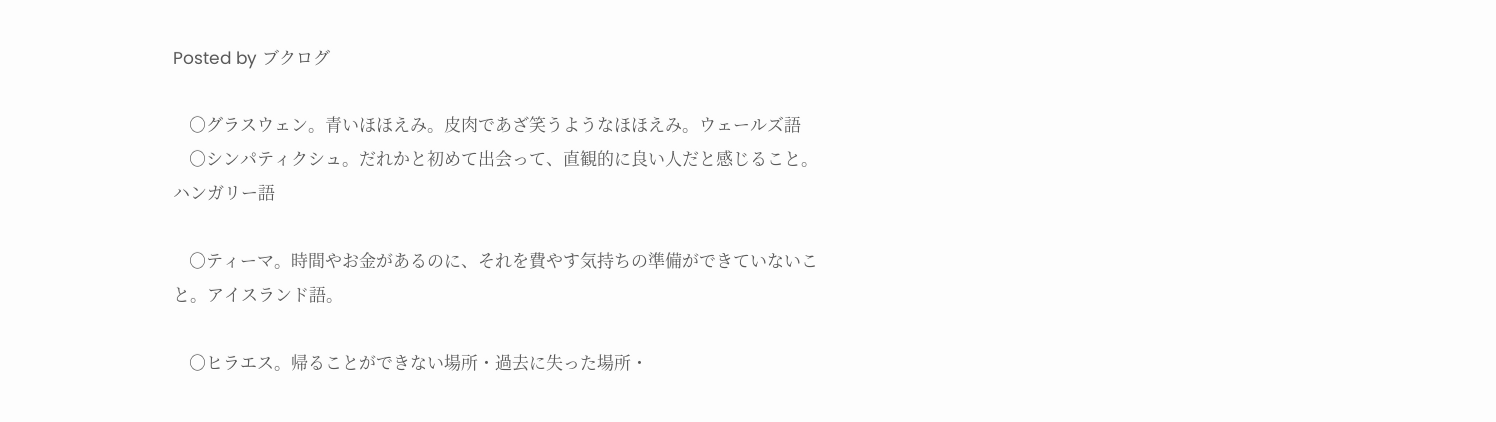Posted by ブクログ

    ○グラスウェン。青いほほえみ。皮肉であざ笑うようなほほえみ。ウェールズ語
    ○シンパティクシュ。だれかと初めて出会って、直観的に良い人だと感じること。ハンガリー語

    ○ティーマ。時間やお金があるのに、それを費やす気持ちの準備ができていないこと。アイスランド語。

    ○ヒラエス。帰ることができない場所・過去に失った場所・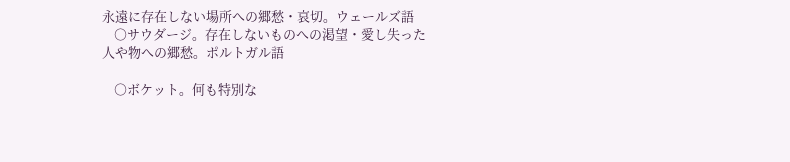永遠に存在しない場所への郷愁・哀切。ウェールズ語
    ○サウダージ。存在しないものへの渇望・愛し失った人や物への郷愁。ポルトガル語

    ○ボケット。何も特別な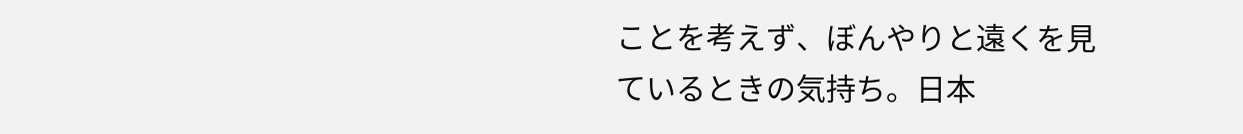ことを考えず、ぼんやりと遠くを見ているときの気持ち。日本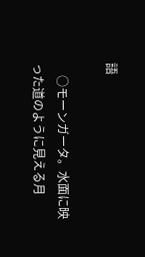語

    ○モーンガータ。水面に映った道のように見える月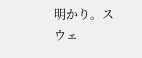明かり。スウェ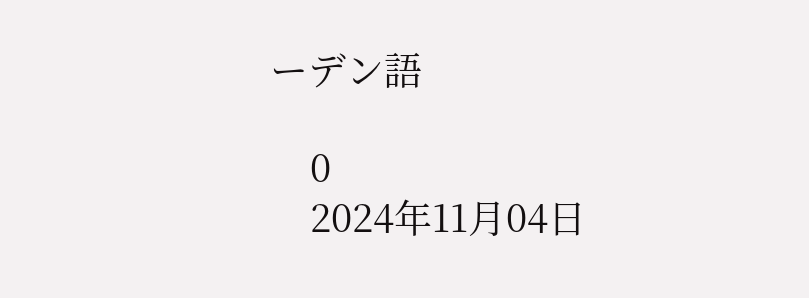ーデン語

    0
    2024年11月04日